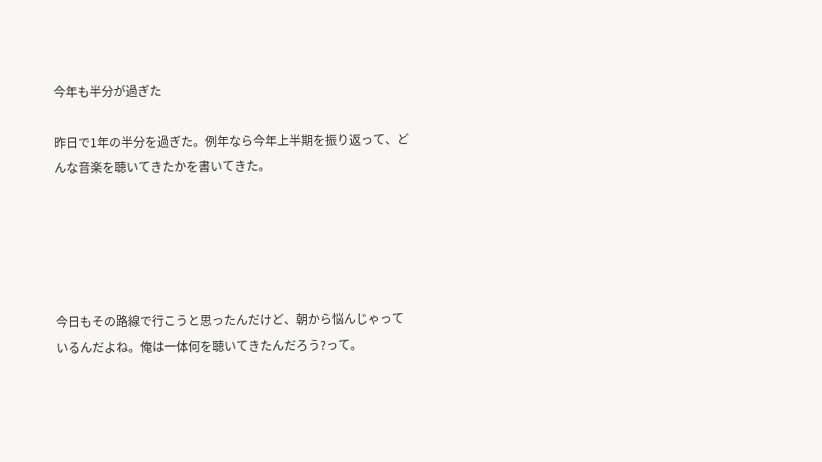今年も半分が過ぎた

昨日で1年の半分を過ぎた。例年なら今年上半期を振り返って、どんな音楽を聴いてきたかを書いてきた。





今日もその路線で行こうと思ったんだけど、朝から悩んじゃっているんだよね。俺は一体何を聴いてきたんだろう?って。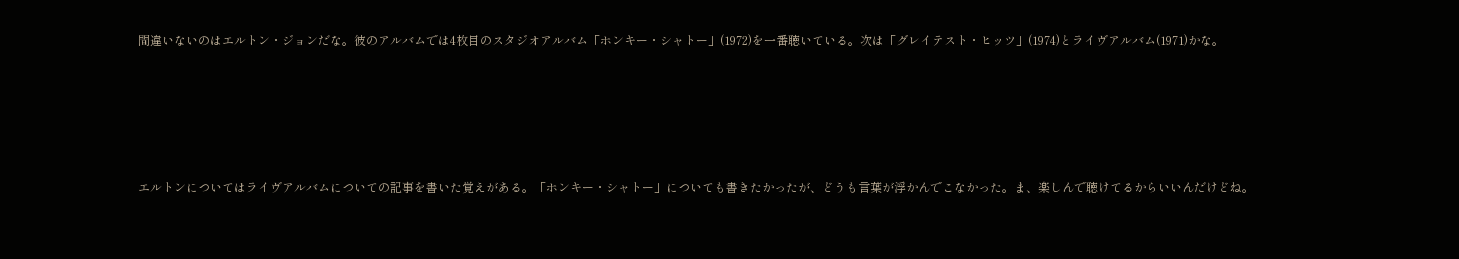間違いないのはエルトン・ジョンだな。彼のアルバムでは4枚目のスタジオアルバム「ホンキー・シャトー」(1972)を一番聴いている。次は「グレイテスト・ヒッツ」(1974)とライヴアルバム(1971)かな。





エルトンについてはライヴアルバムについての記事を書いた覚えがある。「ホンキー・シャトー」についても書きたかったが、どうも言葉が浮かんでこなかった。ま、楽しんで聴けてるからいいんだけどね。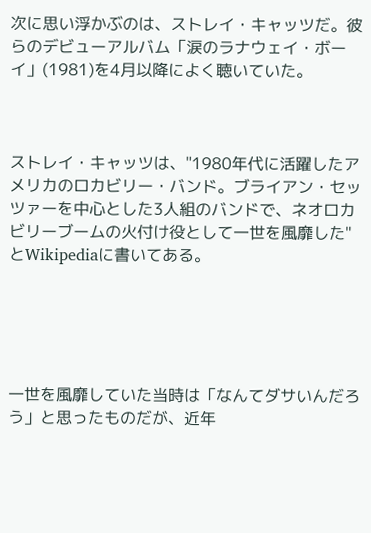次に思い浮かぶのは、ストレイ・キャッツだ。彼らのデビューアルバム「涙のラナウェイ・ボーイ」(1981)を4月以降によく聴いていた。



ストレイ・キャッツは、"1980年代に活躍したアメリカのロカビリー・バンド。ブライアン・セッツァーを中心とした3人組のバンドで、ネオロカビリーブームの火付け役として一世を風靡した"とWikipediaに書いてある。





一世を風靡していた当時は「なんてダサいんだろう」と思ったものだが、近年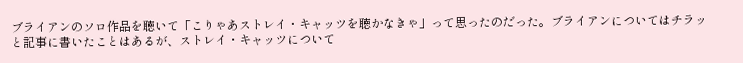ブライアンのソロ作品を聴いて「こりゃあストレイ・キャッツを聴かなきゃ」って思ったのだった。ブライアンについてはチラッと記事に書いたことはあるが、ストレイ・キャッツについて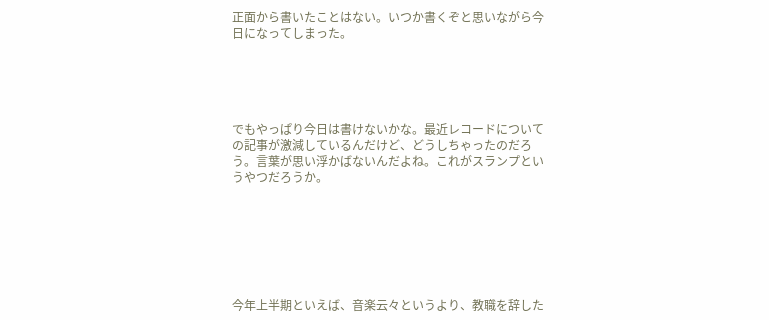正面から書いたことはない。いつか書くぞと思いながら今日になってしまった。





でもやっぱり今日は書けないかな。最近レコードについての記事が激減しているんだけど、どうしちゃったのだろう。言葉が思い浮かばないんだよね。これがスランプというやつだろうか。







今年上半期といえば、音楽云々というより、教職を辞した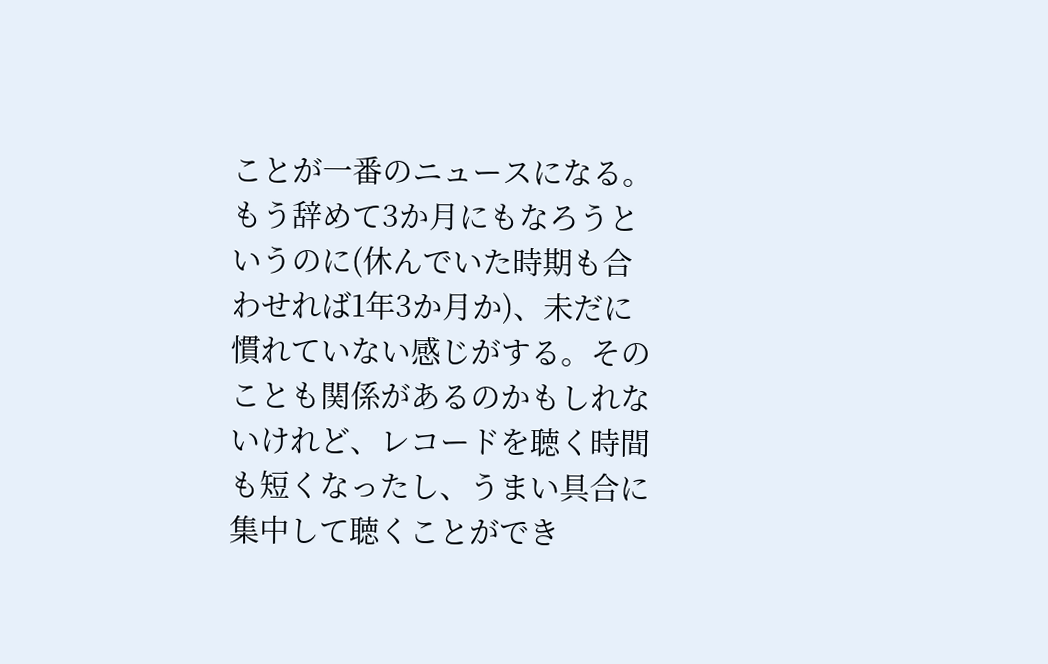ことが一番のニュースになる。もう辞めて3か月にもなろうというのに(休んでいた時期も合わせれば1年3か月か)、未だに慣れていない感じがする。そのことも関係があるのかもしれないけれど、レコードを聴く時間も短くなったし、うまい具合に集中して聴くことができ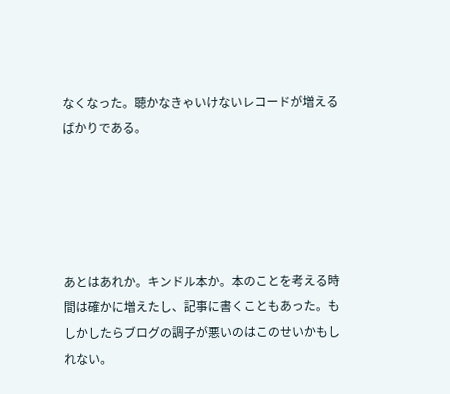なくなった。聴かなきゃいけないレコードが増えるばかりである。





あとはあれか。キンドル本か。本のことを考える時間は確かに増えたし、記事に書くこともあった。もしかしたらブログの調子が悪いのはこのせいかもしれない。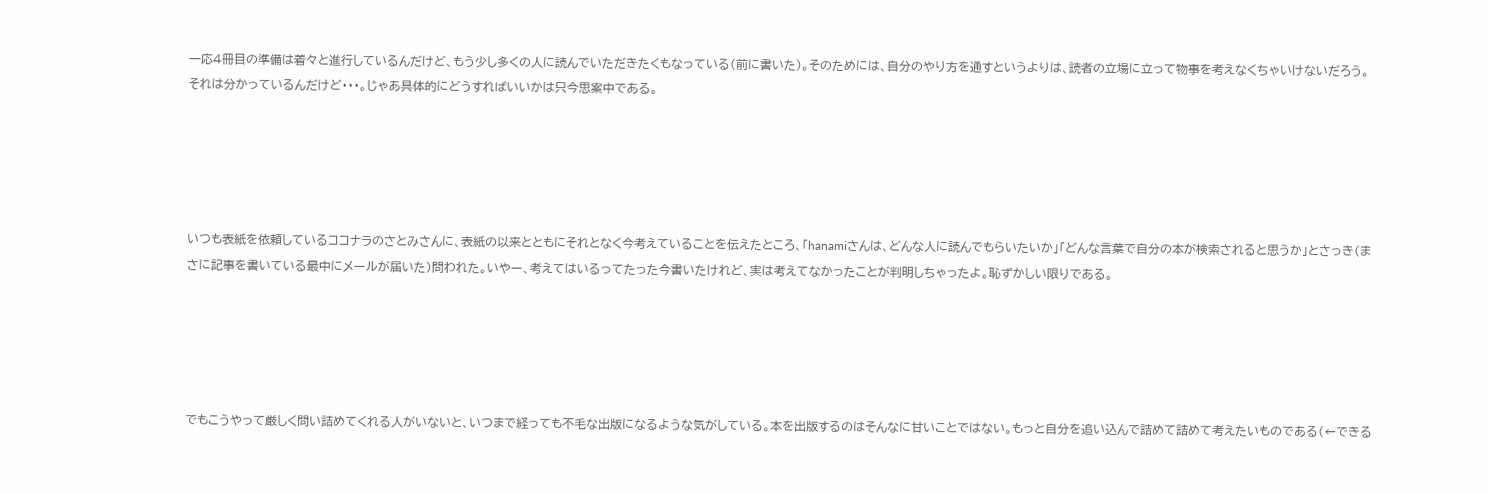一応4冊目の準備は着々と進行しているんだけど、もう少し多くの人に読んでいただきたくもなっている(前に書いた)。そのためには、自分のやり方を通すというよりは、読者の立場に立って物事を考えなくちゃいけないだろう。それは分かっているんだけど・・・。じゃあ具体的にどうすればいいかは只今思案中である。





いつも表紙を依頼しているココナラのさとみさんに、表紙の以来とともにそれとなく今考えていることを伝えたところ、「hanamiさんは、どんな人に読んでもらいたいか」「どんな言葉で自分の本が検索されると思うか」とさっき(まさに記事を書いている最中にメールが届いた)問われた。いやー、考えてはいるってたった今書いたけれど、実は考えてなかったことが判明しちゃったよ。恥ずかしい限りである。





でもこうやって厳しく問い詰めてくれる人がいないと、いつまで経っても不毛な出版になるような気がしている。本を出版するのはそんなに甘いことではない。もっと自分を追い込んで詰めて詰めて考えたいものである(←できる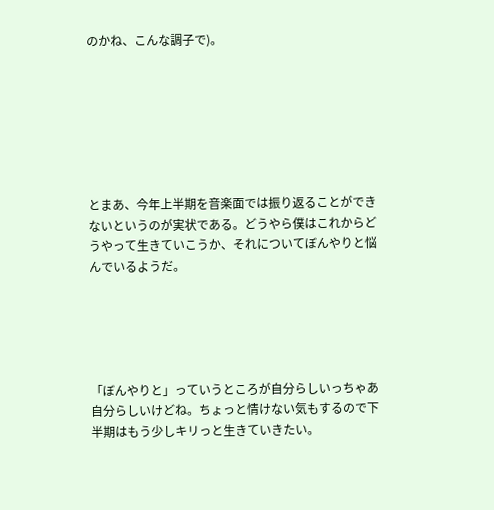のかね、こんな調子で)。







とまあ、今年上半期を音楽面では振り返ることができないというのが実状である。どうやら僕はこれからどうやって生きていこうか、それについてぼんやりと悩んでいるようだ。





「ぼんやりと」っていうところが自分らしいっちゃあ自分らしいけどね。ちょっと情けない気もするので下半期はもう少しキリっと生きていきたい。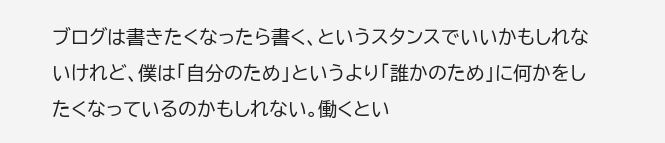ブログは書きたくなったら書く、というスタンスでいいかもしれないけれど、僕は「自分のため」というより「誰かのため」に何かをしたくなっているのかもしれない。働くとい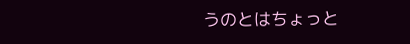うのとはちょっと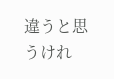違うと思うけれ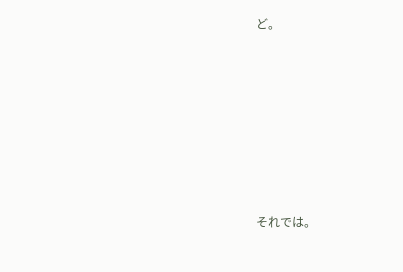ど。







それでは。